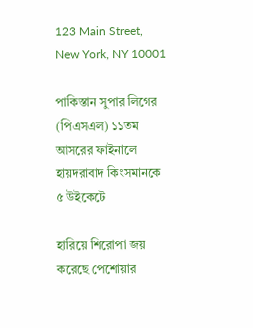123 Main Street, New York, NY 10001

পাকিস্তান সুপার লিগের (পিএসএল) ১১তম আসরের ফাইনালে হায়দরাবাদ কিংসমানকে ৫ উইকেটে

হারিয়ে শিরোপা জয় করেছে পেশোয়ার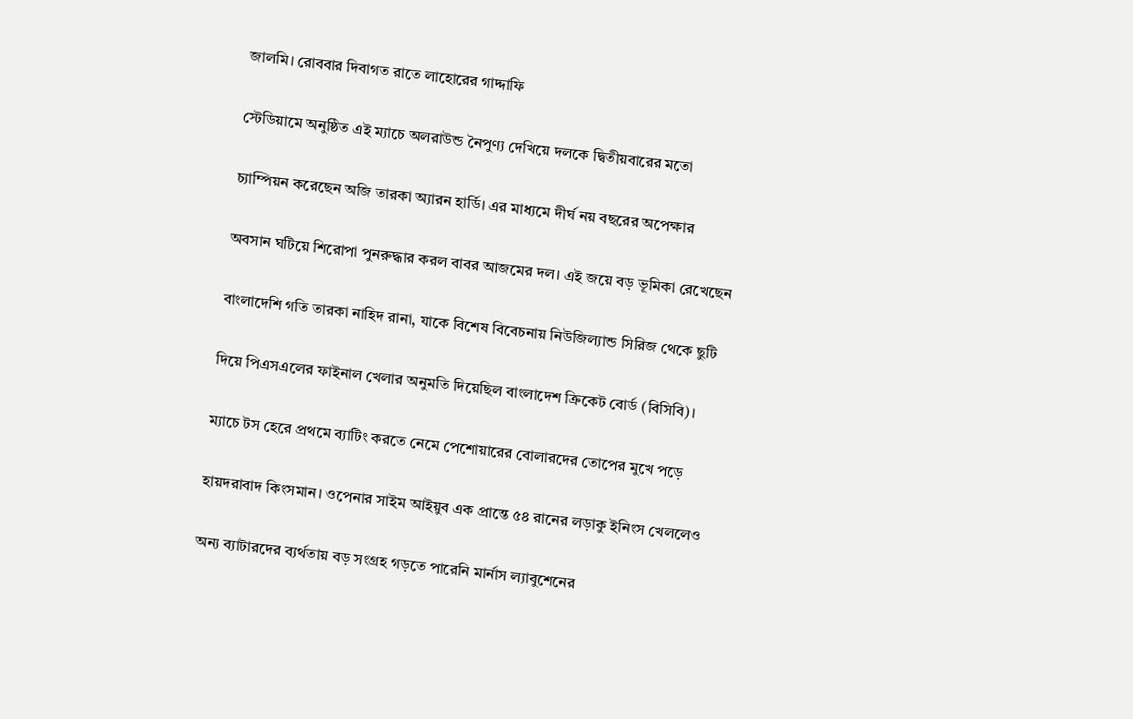জালমি। রোববার দিবাগত রাতে লাহোরের গাদ্দাফি

স্টেডিয়ামে অনুষ্ঠিত এই ম্যাচে অলরাউন্ড নৈপুণ্য দেখিয়ে দলকে দ্বিতীয়বারের মতো

চ্যাম্পিয়ন করেছেন অজি তারকা অ্যারন হার্ডি। এর মাধ্যমে দীর্ঘ নয় বছরের অপেক্ষার

অবসান ঘটিয়ে শিরোপা পুনরুদ্ধার করল বাবর আজমের দল। এই জয়ে বড় ভূমিকা রেখেছেন

বাংলাদেশি গতি তারকা নাহিদ রানা, যাকে বিশেষ বিবেচনায় নিউজিল্যান্ড সিরিজ থেকে ছুটি

দিয়ে পিএসএলের ফাইনাল খেলার অনুমতি দিয়েছিল বাংলাদেশ ক্রিকেট বোর্ড (বিসিবি)।

ম্যাচে টস হেরে প্রথমে ব্যাটিং করতে নেমে পেশোয়ারের বোলারদের তোপের মুখে পড়ে

হায়দরাবাদ কিংসমান। ওপেনার সাইম আইয়ুব এক প্রান্তে ৫৪ রানের লড়াকু ইনিংস খেললেও

অন্য ব্যাটারদের ব্যর্থতায় বড় সংগ্রহ গড়তে পারেনি মার্নাস ল্যাবুশেনের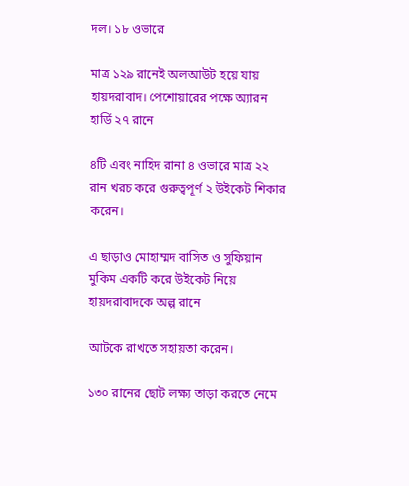দল। ১৮ ওভারে

মাত্র ১২৯ রানেই অলআউট হয়ে যায় হায়দরাবাদ। পেশোয়ারের পক্ষে অ্যারন হার্ডি ২৭ রানে

৪টি এবং নাহিদ রানা ৪ ওভারে মাত্র ২২ রান খরচ করে গুরুত্বপূর্ণ ২ উইকেট শিকার করেন।

এ ছাড়াও মোহাম্মদ বাসিত ও সুফিয়ান মুকিম একটি করে উইকেট নিয়ে হায়দরাবাদকে অল্প রানে

আটকে রাখতে সহায়তা করেন।

১৩০ রানের ছোট লক্ষ্য তাড়া করতে নেমে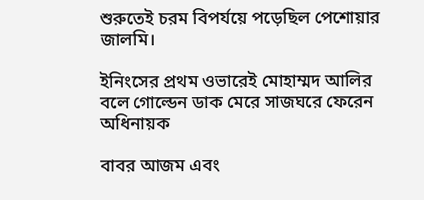শুরুতেই চরম বিপর্যয়ে পড়েছিল পেশোয়ার জালমি।

ইনিংসের প্রথম ওভারেই মোহাম্মদ আলির বলে গোল্ডেন ডাক মেরে সাজঘরে ফেরেন অধিনায়ক

বাবর আজম এবং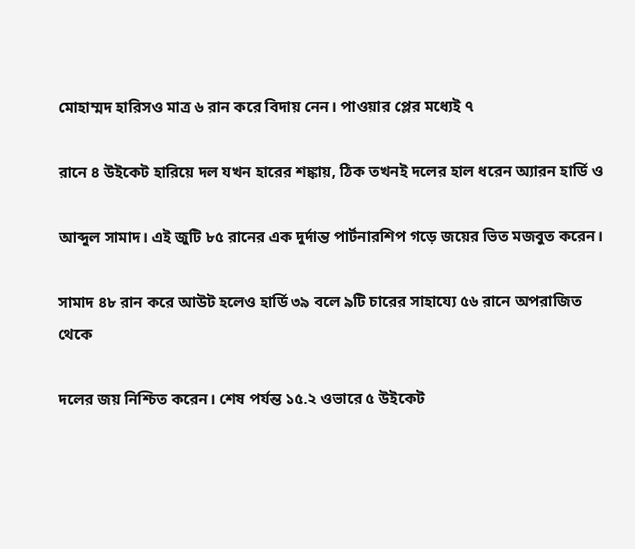মোহাম্মদ হারিসও মাত্র ৬ রান করে বিদায় নেন। পাওয়ার প্লের মধ্যেই ৭

রানে ৪ উইকেট হারিয়ে দল যখন হারের শঙ্কায়, ঠিক তখনই দলের হাল ধরেন অ্যারন হার্ডি ও

আব্দুল সামাদ। এই জুটি ৮৫ রানের এক দুর্দান্ত পার্টনারশিপ গড়ে জয়ের ভিত মজবুত করেন।

সামাদ ৪৮ রান করে আউট হলেও হার্ডি ৩৯ বলে ৯টি চারের সাহায্যে ৫৬ রানে অপরাজিত থেকে

দলের জয় নিশ্চিত করেন। শেষ পর্যন্ত ১৫.২ ওভারে ৫ উইকেট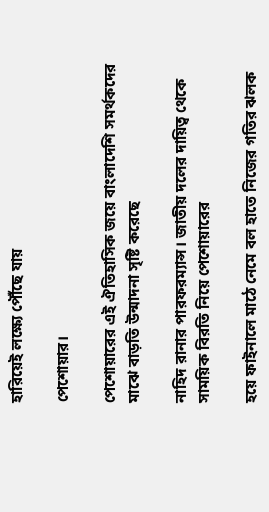হারিয়েই লক্ষ্যে পৌঁছে যায়

পেশোয়ার।

পেশোয়ারের এই ঐতিহাসিক জয়ে বাংলাদেশি সমর্থকদের মাঝে বাড়তি উন্মাদনা সৃষ্টি করেছে

নাহিদ রানার পারফরম্যান্স। জাতীয় দলের দায়িত্ব থেকে সাময়িক বিরতি নিয়ে পেশোয়ারের

হয়ে ফাইনালে মাঠে নেমে বল হাতে নিজের গতির ঝলক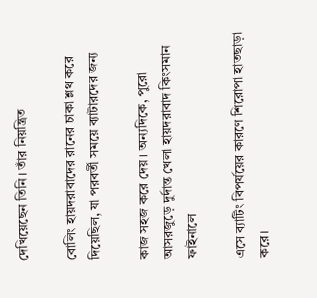দেখিয়েছেন তিনি। তাঁর নিয়ন্ত্রিত

বোলিং হায়দরাবাদের রানের চাকা শ্লথ করে দিয়েছিল, যা পরবর্তী সময়ে ব্যাটারদের জন্য

কাজ সহজ করে দেয়। অন্যদিকে, পুরো আসরজুড়ে দুর্দান্ত খেলা হায়দরাবাদ কিংসমান ফাইনালে

এসে ব্যাটিং বিপর্যয়ের কারণে শিরোপা হাতছাড়া করে।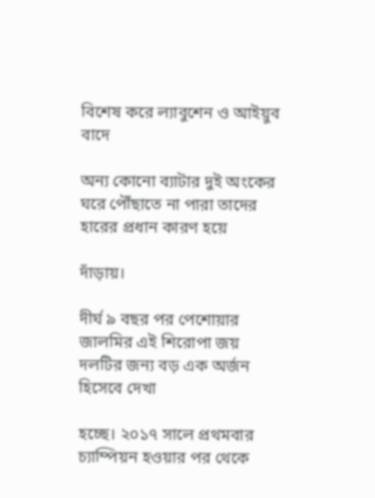বিশেষ করে ল্যাবুশেন ও আইয়ুব বাদে

অন্য কোনো ব্যাটার দুই অংকের ঘরে পৌঁছাতে না পারা তাদের হারের প্রধান কারণ হয়ে

দাঁড়ায়।

দীর্ঘ ৯ বছর পর পেশোয়ার জালমির এই শিরোপা জয় দলটির জন্য বড় এক অর্জন হিসেবে দেখা

হচ্ছে। ২০১৭ সালে প্রথমবার চ্যাম্পিয়ন হওয়ার পর থেকে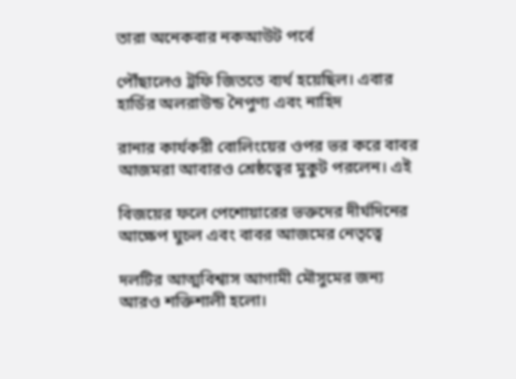তারা অনেকবার নকআউট পর্বে

পৌঁছালেও ট্রফি জিততে ব্যর্থ হয়েছিল। এবার হার্ডির অলরাউন্ড নৈপুণ্য এবং নাহিদ

রানার কার্যকরী বোলিংয়ের ওপর ভর করে বাবর আজমরা আবারও শ্রেষ্ঠত্বের মুকুট পরলেন। এই

বিজয়ের ফলে পেশোয়ারের ভক্তদের দীর্ঘদিনের আক্ষেপ ঘুচল এবং বাবর আজমের নেতৃত্বে

দলটির আত্মবিশ্বাস আগামী মৌসুমের জন্য আরও শক্তিশালী হলো।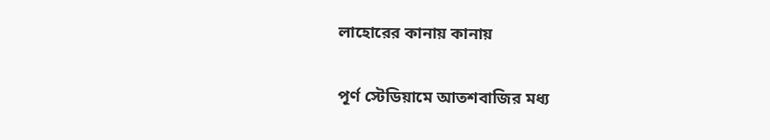লাহোরের কানায় কানায়

পূর্ণ স্টেডিয়ামে আতশবাজির মধ্য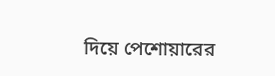দিয়ে পেশোয়ারের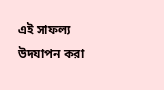এই সাফল্য উদযাপন করা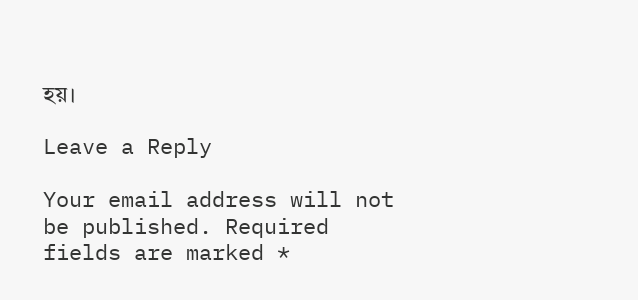হয়।

Leave a Reply

Your email address will not be published. Required fields are marked *